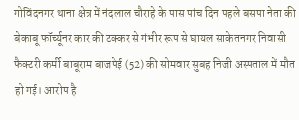गोविंदनगर थाना क्षेत्र में नंदलाल चौराहे के पास पांच दिन पहले बसपा नेता की बेकाबू फॉर्च्यूनर कार की टक्कर से गंभीर रूप से घायल साकेतनगर निवासी फैक्टरी कर्मी बाबूराम बाजपेई (52) की सोमवार सुबह निजी अस्पताल में मौत हो गई। आरोप है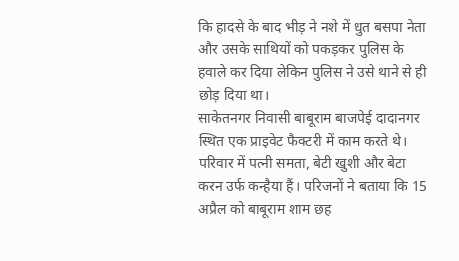कि हादसे के बाद भीड़ ने नशे में धुत बसपा नेता और उसके साथियों को पकड़कर पुलिस के हवाले कर दिया लेकिन पुलिस ने उसे थाने से ही छोड़ दिया था।
साकेतनगर निवासी बाबूराम बाजपेई दादानगर स्थित एक प्राइवेट फैक्टरी में काम करते थे। परिवार में पत्नी समता, बेटी खुशी और बेटा करन उर्फ कन्हैया हैं। परिजनों ने बताया कि 15 अप्रैल को बाबूराम शाम छह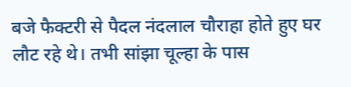बजे फैक्टरी से पैदल नंदलाल चौराहा होते हुए घर लौट रहे थे। तभी सांझा चूल्हा के पास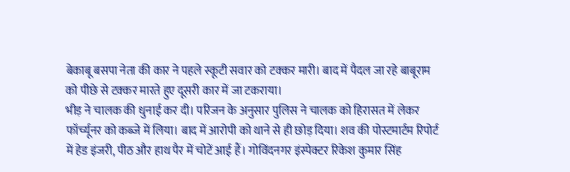बेकाबू बसपा नेता की कार ने पहले स्कूटी सवार को टक्कर मारी। बाद में पैदल जा रहे बाबूराम को पीछे से टक्कर मारते हुए दूसरी कार में जा टकराया।
भीड़ ने चालक की धुनाई कर दी। परिजन के अनुसार पुलिस ने चालक को हिरासत में लेकर फॉर्च्यूनर को कब्जे में लिया। बाद में आरोपी को थाने से ही छोड़ दिया। शव की पोस्टमार्टम रिपोर्ट में हेड इंजरी, पीठ और हाथ पैर में चोटें आई हैं। गोविंदनगर इंस्पेक्टर रिकेश कुमार सिंह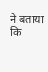ने बताया कि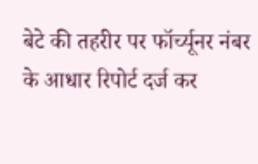बेटे की तहरीर पर फॉर्च्यूनर नंबर के आधार रिपोर्ट दर्ज कर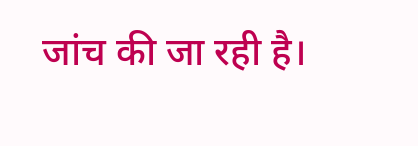जांच की जा रही है।